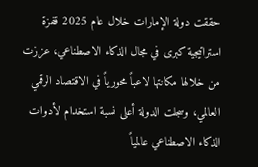حققت دولة الإمارات خلال عام 2025 قفزة استراتيجية كبرى في مجال الذكاء الاصطناعي، عززت من خلالها مكانتها لاعباً محورياً في الاقتصاد الرقمي العالمي، وسجلت الدولة أعلى نسبة استخدام لأدوات الذكاء الاصطناعي عالمياً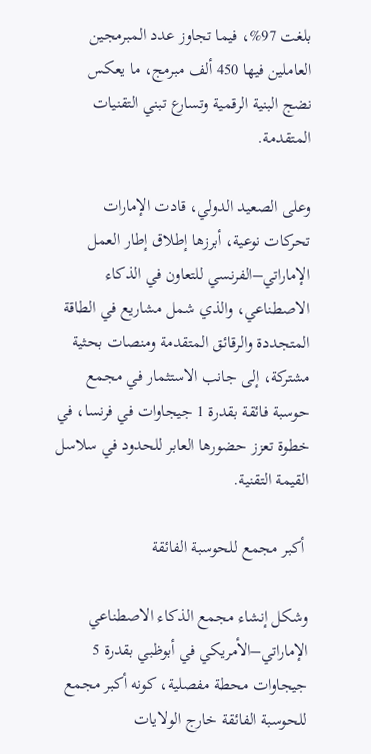بلغت 97%، فيما تجاوز عدد المبرمجين العاملين فيها 450 ألف مبرمج، ما يعكس نضج البنية الرقمية وتسارع تبني التقنيات المتقدمة.

وعلى الصعيد الدولي، قادت الإمارات تحركات نوعية، أبرزها إطلاق إطار العمل الإماراتي–الفرنسي للتعاون في الذكاء الاصطناعي، والذي شمل مشاريع في الطاقة المتجددة والرقائق المتقدمة ومنصات بحثية مشتركة، إلى جانب الاستثمار في مجمع حوسبة فائقة بقدرة 1 جيجاوات في فرنسا، في خطوة تعزز حضورها العابر للحدود في سلاسل القيمة التقنية.

 أكبر مجمع للحوسبة الفائقة

وشكل إنشاء مجمع الذكاء الاصطناعي الإماراتي–الأمريكي في أبوظبي بقدرة 5 جيجاوات محطة مفصلية، كونه أكبر مجمع للحوسبة الفائقة خارج الولايات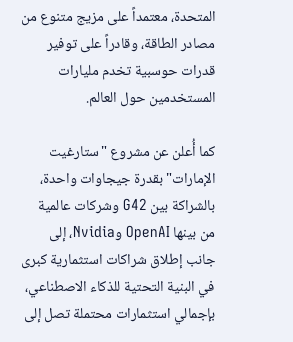المتحدة، معتمداً على مزيج متنوع من مصادر الطاقة، وقادراً على توفير قدرات حوسبية تخدم مليارات المستخدمين حول العالم.

كما أُعلن عن مشروع "ستارغيت الإمارات" بقدرة جيجاوات واحدة، بالشراكة بين G42 وشركات عالمية من بينها OpenAI وNvidia، إلى جانب إطلاق شراكات استثمارية كبرى في البنية التحتية للذكاء الاصطناعي، بإجمالي استثمارات محتملة تصل إلى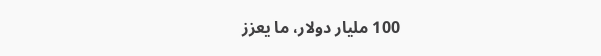100 مليار دولار، ما يعزز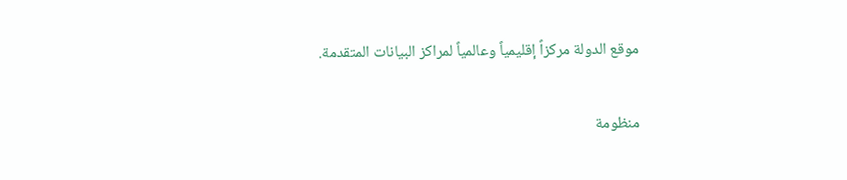موقع الدولة مركزاً إقليمياً وعالمياً لمراكز البيانات المتقدمة.

منظومة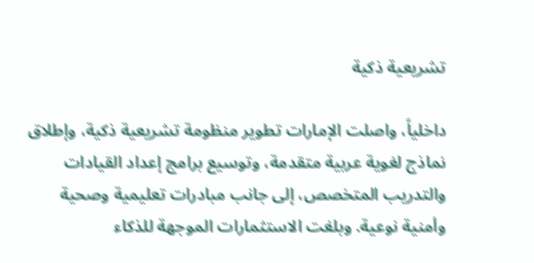تشريعية ذكية

داخلياً، واصلت الإمارات تطوير منظومة تشريعية ذكية، وإطلاق نماذج لغوية عربية متقدمة، وتوسيع برامج إعداد القيادات والتدريب المتخصص، إلى جانب مبادرات تعليمية وصحية وأمنية نوعية. وبلغت الاستثمارات الموجهة للذكاء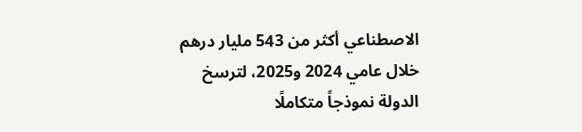الاصطناعي أكثر من 543 مليار درهم خلال عامي 2024 و2025، لترسخ الدولة نموذجاً متكاملًا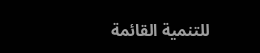للتنمية القائمة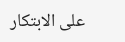على الابتكار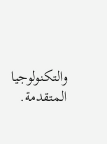والتكنولوجيا المتقدمة.